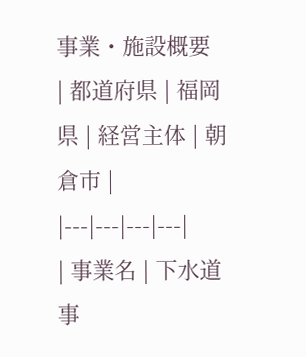事業・施設概要
| 都道府県 | 福岡県 | 経営主体 | 朝倉市 |
|---|---|---|---|
| 事業名 | 下水道事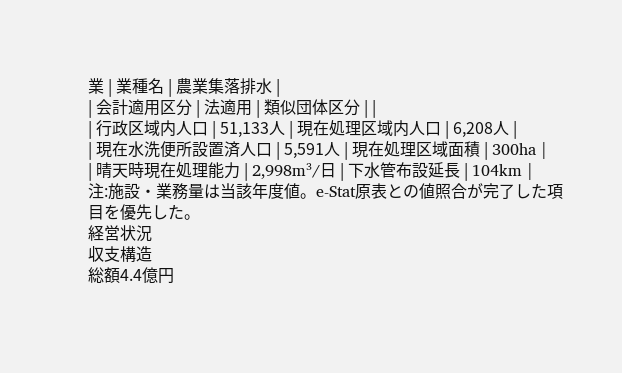業 | 業種名 | 農業集落排水 |
| 会計適用区分 | 法適用 | 類似団体区分 | |
| 行政区域内人口 | 51,133人 | 現在処理区域内人口 | 6,208人 |
| 現在水洗便所設置済人口 | 5,591人 | 現在処理区域面積 | 300ha |
| 晴天時現在処理能力 | 2,998m³/日 | 下水管布設延長 | 104km |
注:施設・業務量は当該年度値。e-Stat原表との値照合が完了した項目を優先した。
経営状況
収支構造
総額4.4億円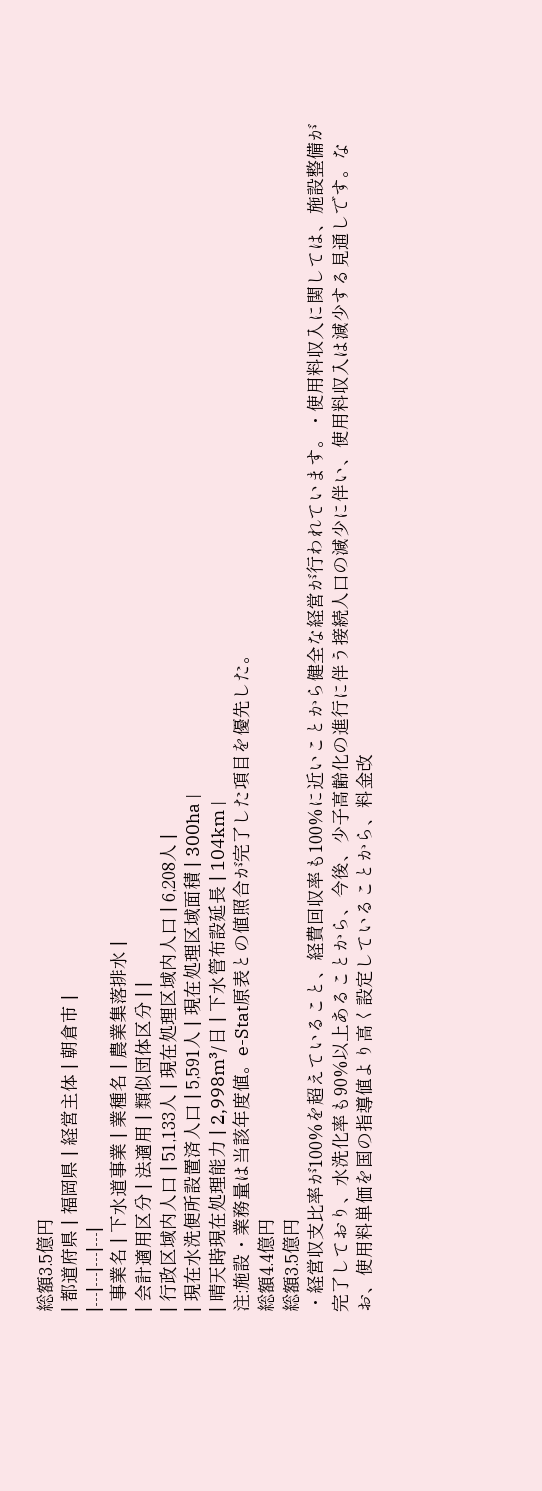総額3.5億円
| 都道府県 | 福岡県 | 経営主体 | 朝倉市 |
|---|---|---|---|
| 事業名 | 下水道事業 | 業種名 | 農業集落排水 |
| 会計適用区分 | 法適用 | 類似団体区分 | |
| 行政区域内人口 | 51,133人 | 現在処理区域内人口 | 6,208人 |
| 現在水洗便所設置済人口 | 5,591人 | 現在処理区域面積 | 300ha |
| 晴天時現在処理能力 | 2,998m³/日 | 下水管布設延長 | 104km |
注:施設・業務量は当該年度値。e-Stat原表との値照合が完了した項目を優先した。
総額4.4億円
総額3.5億円
・経営収支比率が100%を超えていること、経費回収率も100%に近いことから健全な経営が行われています。・使用料収入に関しては、施設整備が完了しており、水洗化率も90%以上あることから、今後、少子高齢化の進行に伴う接続人口の減少に伴い、使用料収入は減少する見通しです。なお、使用料単価を国の指導値より高く設定していることから、料金改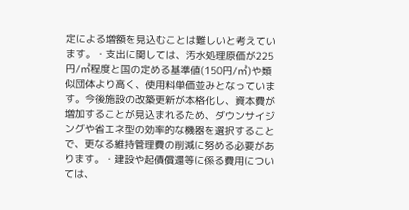定による増額を見込むことは難しいと考えています。・支出に関しては、汚水処理原価が225円/㎥程度と国の定める基準値(150円/㎥)や類似団体より高く、使用料単価並みとなっています。今後施設の改築更新が本格化し、資本費が増加することが見込まれるため、ダウンサイジングや省エネ型の効率的な機器を選択することで、更なる維持管理費の削減に努める必要があります。・建設や起債償還等に係る費用については、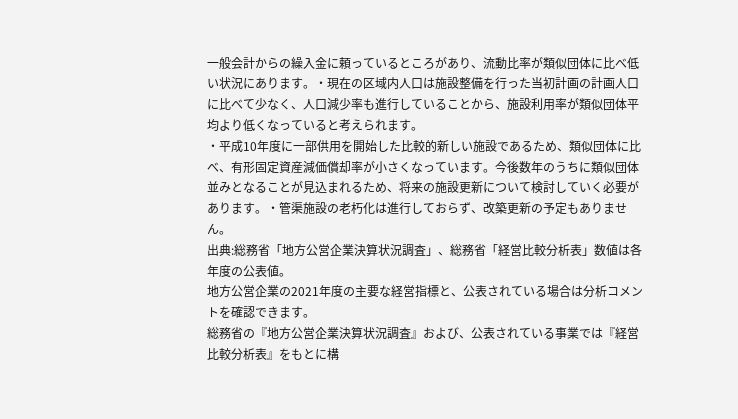一般会計からの繰入金に頼っているところがあり、流動比率が類似団体に比べ低い状況にあります。・現在の区域内人口は施設整備を行った当初計画の計画人口に比べて少なく、人口減少率も進行していることから、施設利用率が類似団体平均より低くなっていると考えられます。
・平成10年度に一部供用を開始した比較的新しい施設であるため、類似団体に比べ、有形固定資産減価償却率が小さくなっています。今後数年のうちに類似団体並みとなることが見込まれるため、将来の施設更新について検討していく必要があります。・管渠施設の老朽化は進行しておらず、改築更新の予定もありません。
出典:総務省「地方公営企業決算状況調査」、総務省「経営比較分析表」数値は各年度の公表値。
地方公営企業の2021年度の主要な経営指標と、公表されている場合は分析コメントを確認できます。
総務省の『地方公営企業決算状況調査』および、公表されている事業では『経営比較分析表』をもとに構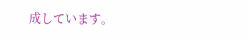成しています。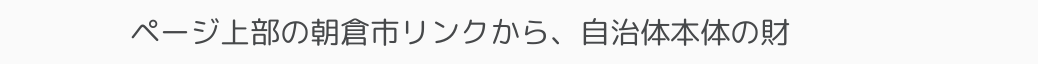ページ上部の朝倉市リンクから、自治体本体の財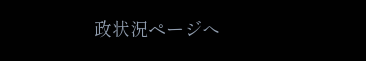政状況ページへ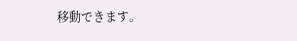移動できます。